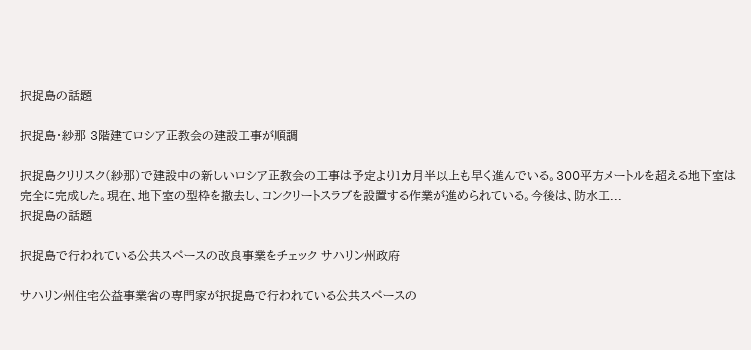択捉島の話題

択捉島・紗那 3階建てロシア正教会の建設工事が順調

択捉島クリリスク(紗那)で建設中の新しいロシア正教会の工事は予定より1カ月半以上も早く進んでいる。300平方メートルを超える地下室は完全に完成した。現在、地下室の型枠を撤去し、コンクリートスラブを設置する作業が進められている。今後は、防水工...
択捉島の話題

択捉島で行われている公共スペースの改良事業をチェック サハリン州政府

サハリン州住宅公益事業省の専門家が択捉島で行われている公共スペースの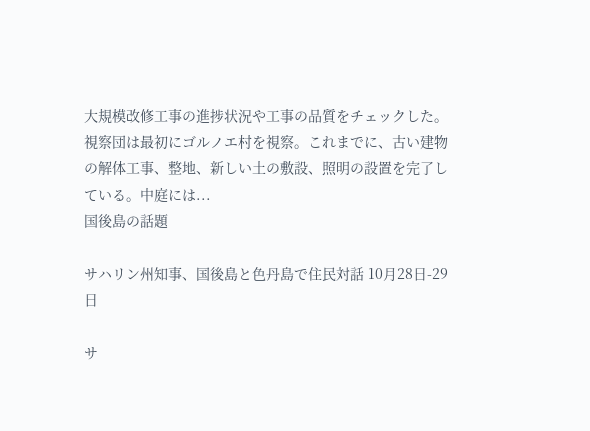大規模改修工事の進捗状況や工事の品質をチェックした。視察団は最初にゴルノエ村を視察。これまでに、古い建物の解体工事、整地、新しい土の敷設、照明の設置を完了している。中庭には...
国後島の話題

サハリン州知事、国後島と色丹島で住民対話 10月28日-29日

サ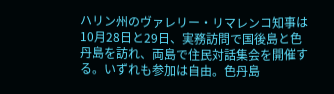ハリン州のヴァレリー・リマレンコ知事は10月28日と29日、実務訪問で国後島と色丹島を訪れ、両島で住民対話集会を開催する。いずれも参加は自由。色丹島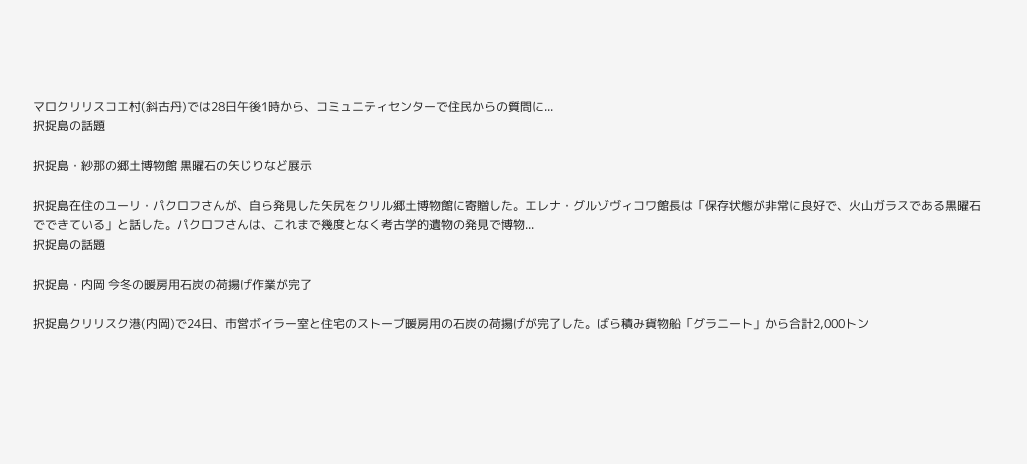マロクリリスコエ村(斜古丹)では28日午後1時から、コミュニティセンターで住民からの質問に...
択捉島の話題

択捉島・紗那の郷土博物館 黒曜石の矢じりなど展示

択捉島在住のユーリ・パクロフさんが、自ら発見した矢尻をクリル郷土博物館に寄贈した。エレナ・グルゾヴィコワ館長は「保存状態が非常に良好で、火山ガラスである黒曜石でできている」と話した。パクロフさんは、これまで幾度となく考古学的遺物の発見で博物...
択捉島の話題

択捉島・内岡 今冬の暖房用石炭の荷揚げ作業が完了

択捉島クリリスク港(内岡)で24日、市営ボイラー室と住宅のストーブ暖房用の石炭の荷揚げが完了した。ばら積み貨物船「グラニート」から合計2,000トン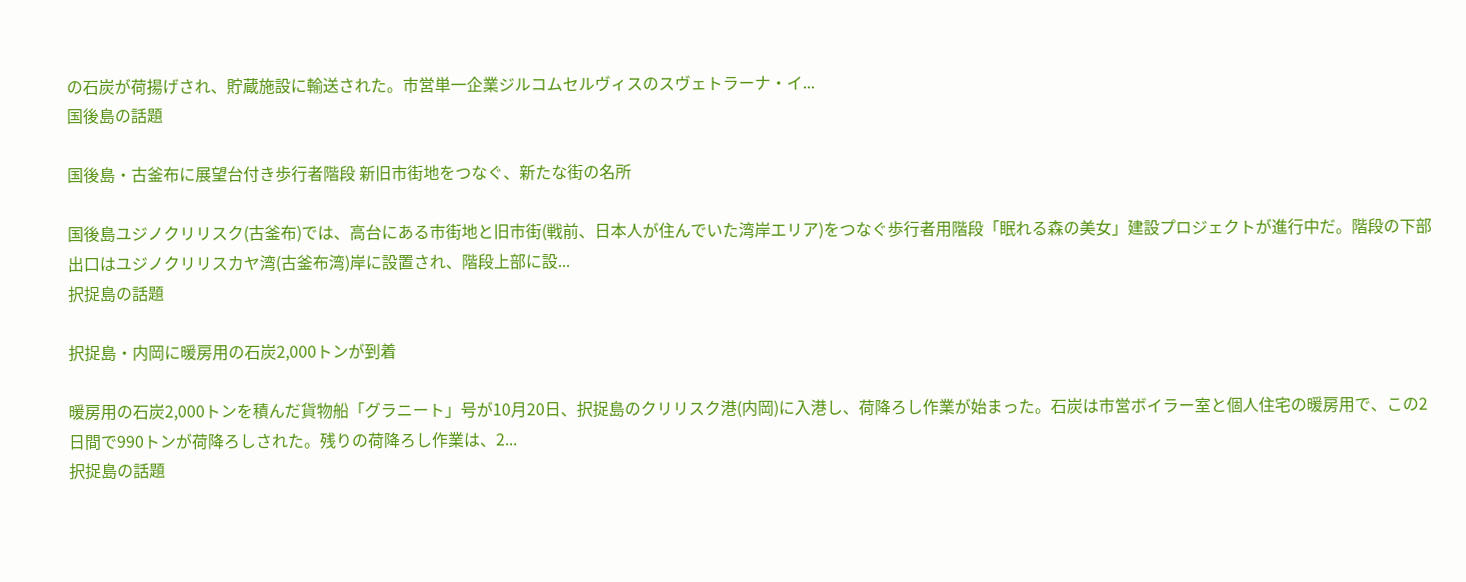の石炭が荷揚げされ、貯蔵施設に輸送された。市営単一企業ジルコムセルヴィスのスヴェトラーナ・イ...
国後島の話題

国後島・古釜布に展望台付き歩行者階段 新旧市街地をつなぐ、新たな街の名所

国後島ユジノクリリスク(古釜布)では、高台にある市街地と旧市街(戦前、日本人が住んでいた湾岸エリア)をつなぐ歩行者用階段「眠れる森の美女」建設プロジェクトが進行中だ。階段の下部出口はユジノクリリスカヤ湾(古釜布湾)岸に設置され、階段上部に設...
択捉島の話題

択捉島・内岡に暖房用の石炭2,000トンが到着

暖房用の石炭2,000トンを積んだ貨物船「グラニート」号が10月20日、択捉島のクリリスク港(内岡)に入港し、荷降ろし作業が始まった。石炭は市営ボイラー室と個人住宅の暖房用で、この2日間で990トンが荷降ろしされた。残りの荷降ろし作業は、2...
択捉島の話題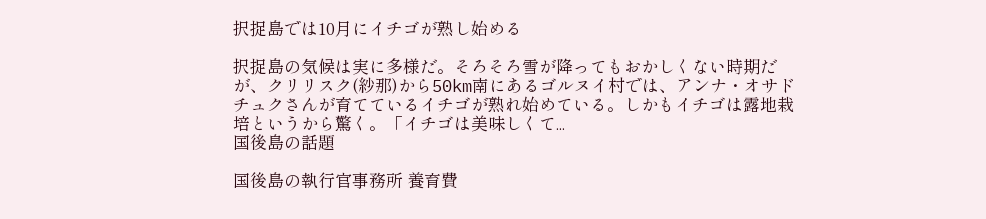択捉島では10月にイチゴが熟し始める

択捉島の気候は実に多様だ。そろそろ雪が降ってもおかしくない時期だが、クリリスク(紗那)から50km南にあるゴルヌイ村では、アンナ・オサドチュクさんが育てているイチゴが熟れ始めている。しかもイチゴは露地栽培というから驚く。「イチゴは美味しくて...
国後島の話題

国後島の執行官事務所 養育費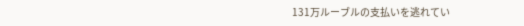131万ルーブルの支払いを逃れてい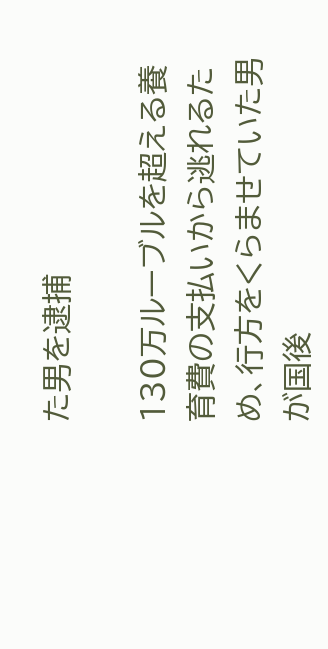た男を逮捕

130万ルーブルを超える養育費の支払いから逃れるため、行方をくらませていた男が国後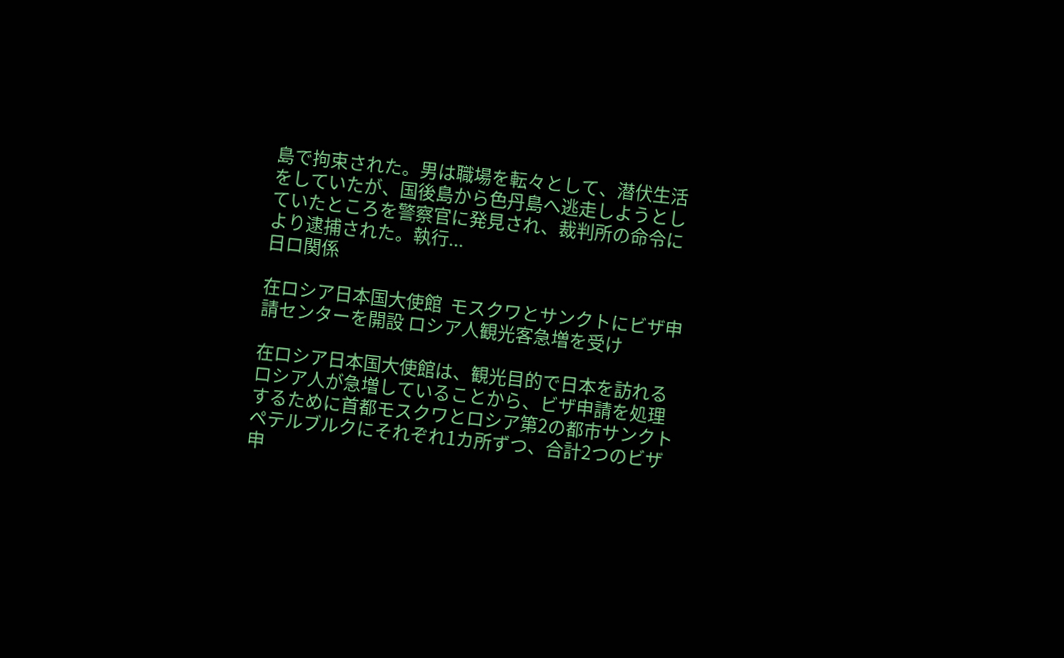島で拘束された。男は職場を転々として、潜伏生活をしていたが、国後島から色丹島へ逃走しようとしていたところを警察官に発見され、裁判所の命令により逮捕された。執行...
日ロ関係

在ロシア日本国大使館  モスクワとサンクトにビザ申請センターを開設 ロシア人観光客急増を受け

在ロシア日本国大使館は、観光目的で日本を訪れるロシア人が急増していることから、ビザ申請を処理するために首都モスクワとロシア第2の都市サンクトペテルブルクにそれぞれ1カ所ずつ、合計2つのビザ申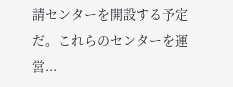請センターを開設する予定だ。これらのセンターを運営...